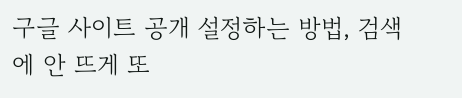구글 사이트 공개 설정하는 방법, 검색에 안 뜨게 또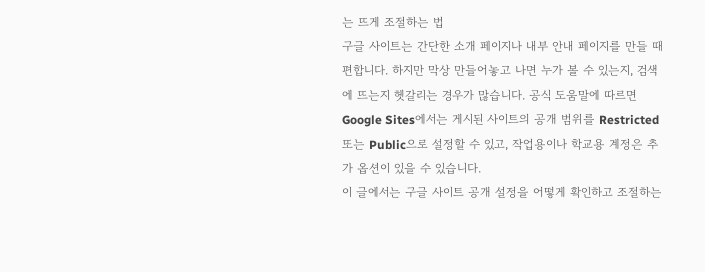는 뜨게 조절하는 법
구글 사이트는 간단한 소개 페이지나 내부 안내 페이지를 만들 때 편합니다. 하지만 막상 만들어놓고 나면 누가 볼 수 있는지, 검색에 뜨는지 헷갈리는 경우가 많습니다. 공식 도움말에 따르면 Google Sites에서는 게시된 사이트의 공개 범위를 Restricted 또는 Public으로 설정할 수 있고, 작업용이나 학교용 계정은 추가 옵션이 있을 수 있습니다.
이 글에서는 구글 사이트 공개 설정을 어떻게 확인하고 조절하는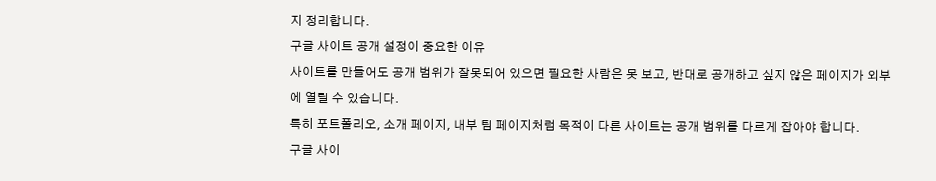지 정리합니다.
구글 사이트 공개 설정이 중요한 이유
사이트를 만들어도 공개 범위가 잘못되어 있으면 필요한 사람은 못 보고, 반대로 공개하고 싶지 않은 페이지가 외부에 열릴 수 있습니다.
특히 포트폴리오, 소개 페이지, 내부 팀 페이지처럼 목적이 다른 사이트는 공개 범위를 다르게 잡아야 합니다.
구글 사이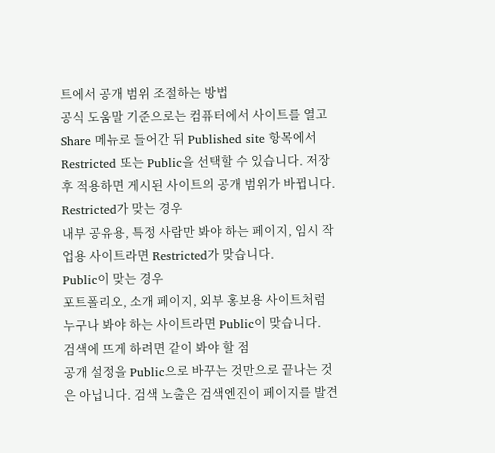트에서 공개 범위 조절하는 방법
공식 도움말 기준으로는 컴퓨터에서 사이트를 열고 Share 메뉴로 들어간 뒤 Published site 항목에서 Restricted 또는 Public을 선택할 수 있습니다. 저장 후 적용하면 게시된 사이트의 공개 범위가 바뀝니다.
Restricted가 맞는 경우
내부 공유용, 특정 사람만 봐야 하는 페이지, 임시 작업용 사이트라면 Restricted가 맞습니다.
Public이 맞는 경우
포트폴리오, 소개 페이지, 외부 홍보용 사이트처럼 누구나 봐야 하는 사이트라면 Public이 맞습니다.
검색에 뜨게 하려면 같이 봐야 할 점
공개 설정을 Public으로 바꾸는 것만으로 끝나는 것은 아닙니다. 검색 노출은 검색엔진이 페이지를 발견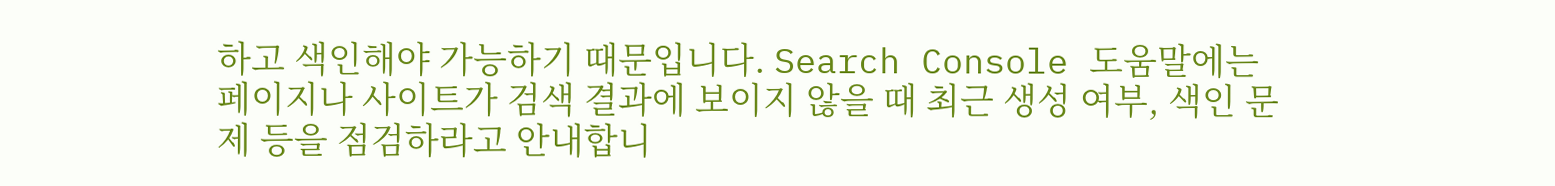하고 색인해야 가능하기 때문입니다. Search Console 도움말에는 페이지나 사이트가 검색 결과에 보이지 않을 때 최근 생성 여부, 색인 문제 등을 점검하라고 안내합니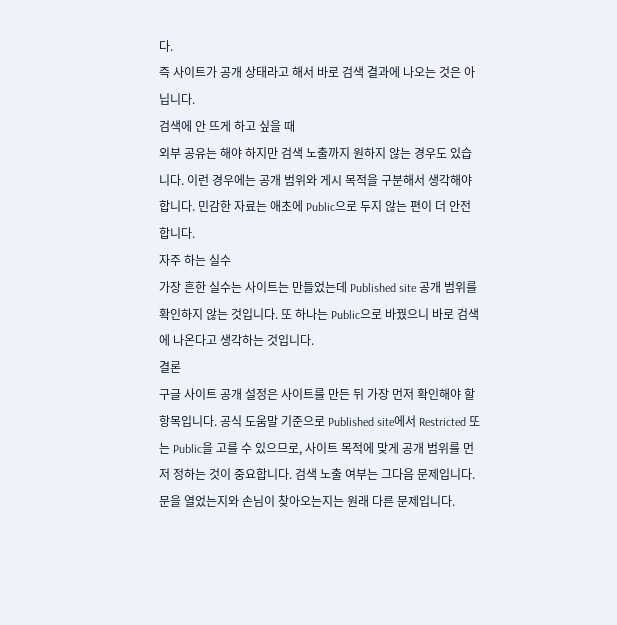다.
즉 사이트가 공개 상태라고 해서 바로 검색 결과에 나오는 것은 아닙니다.
검색에 안 뜨게 하고 싶을 때
외부 공유는 해야 하지만 검색 노출까지 원하지 않는 경우도 있습니다. 이런 경우에는 공개 범위와 게시 목적을 구분해서 생각해야 합니다. 민감한 자료는 애초에 Public으로 두지 않는 편이 더 안전합니다.
자주 하는 실수
가장 흔한 실수는 사이트는 만들었는데 Published site 공개 범위를 확인하지 않는 것입니다. 또 하나는 Public으로 바꿨으니 바로 검색에 나온다고 생각하는 것입니다.
결론
구글 사이트 공개 설정은 사이트를 만든 뒤 가장 먼저 확인해야 할 항목입니다. 공식 도움말 기준으로 Published site에서 Restricted 또는 Public을 고를 수 있으므로, 사이트 목적에 맞게 공개 범위를 먼저 정하는 것이 중요합니다. 검색 노출 여부는 그다음 문제입니다. 문을 열었는지와 손님이 찾아오는지는 원래 다른 문제입니다.